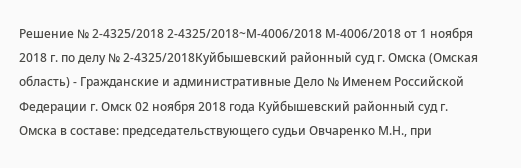Решение № 2-4325/2018 2-4325/2018~М-4006/2018 М-4006/2018 от 1 ноября 2018 г. по делу № 2-4325/2018Куйбышевский районный суд г. Омска (Омская область) - Гражданские и административные Дело № Именем Российской Федерации г. Омск 02 ноября 2018 года Куйбышевский районный суд г. Омска в составе: председательствующего судьи Овчаренко М.Н., при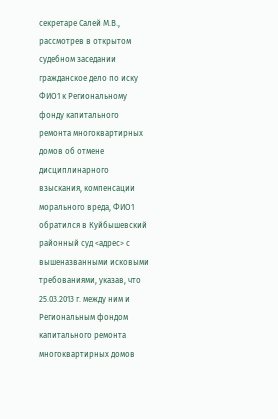секретаре Салей М.В., рассмотрев в открытом судебном заседании гражданское дело по иску ФИО1 к Региональному фонду капитального ремонта многоквартирных домов об отмене дисциплинарного взыскания, компенсации морального вреда, ФИО1 обратился в Куйбышевский районный суд <адрес> с вышеназванными исковыми требованиями, указав, что 25.03.2013 г. между ним и Региональным фондом капитального ремонта многоквартирных домов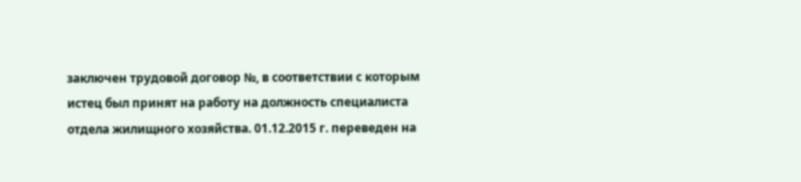заключен трудовой договор №, в соответствии с которым истец был принят на работу на должность специалиста отдела жилищного хозяйства. 01.12.2015 г. переведен на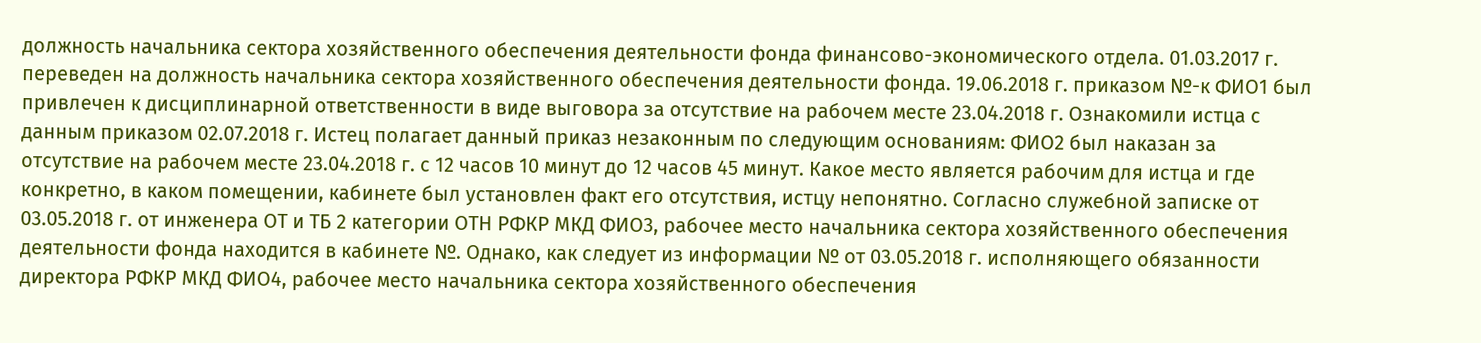должность начальника сектора хозяйственного обеспечения деятельности фонда финансово-экономического отдела. 01.03.2017 г. переведен на должность начальника сектора хозяйственного обеспечения деятельности фонда. 19.06.2018 г. приказом №-к ФИО1 был привлечен к дисциплинарной ответственности в виде выговора за отсутствие на рабочем месте 23.04.2018 г. Ознакомили истца с данным приказом 02.07.2018 г. Истец полагает данный приказ незаконным по следующим основаниям: ФИО2 был наказан за отсутствие на рабочем месте 23.04.2018 г. с 12 часов 10 минут до 12 часов 45 минут. Какое место является рабочим для истца и где конкретно, в каком помещении, кабинете был установлен факт его отсутствия, истцу непонятно. Согласно служебной записке от 03.05.2018 г. от инженера ОТ и ТБ 2 категории ОТН РФКР МКД ФИО3, рабочее место начальника сектора хозяйственного обеспечения деятельности фонда находится в кабинете №. Однако, как следует из информации № от 03.05.2018 г. исполняющего обязанности директора РФКР МКД ФИО4, рабочее место начальника сектора хозяйственного обеспечения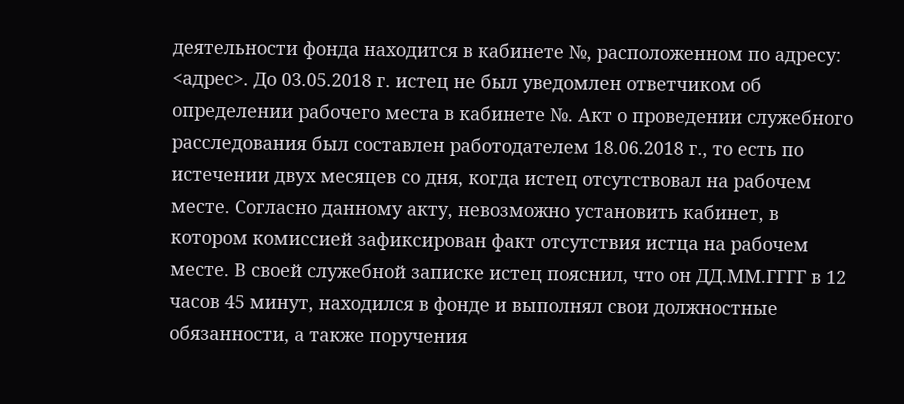деятельности фонда находится в кабинете №, расположенном по адресу: <адрес>. До 03.05.2018 г. истец не был уведомлен ответчиком об определении рабочего места в кабинете №. Акт о проведении служебного расследования был составлен работодателем 18.06.2018 г., то есть по истечении двух месяцев со дня, когда истец отсутствовал на рабочем месте. Согласно данному акту, невозможно установить кабинет, в котором комиссией зафиксирован факт отсутствия истца на рабочем месте. В своей служебной записке истец пояснил, что он ДД.ММ.ГГГГ в 12 часов 45 минут, находился в фонде и выполнял свои должностные обязанности, а также поручения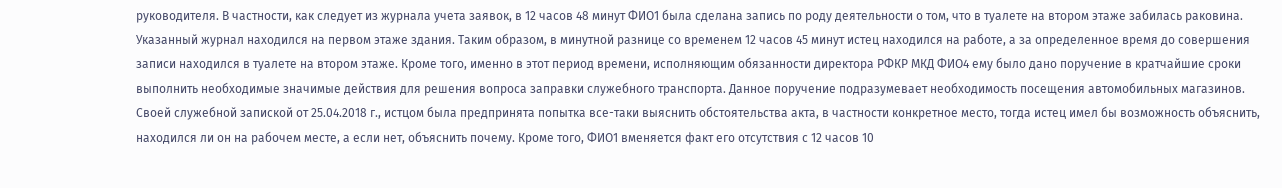руководителя. В частности, как следует из журнала учета заявок, в 12 часов 48 минут ФИО1 была сделана запись по роду деятельности о том, что в туалете на втором этаже забилась раковина. Указанный журнал находился на первом этаже здания. Таким образом, в минутной разнице со временем 12 часов 45 минут истец находился на работе, а за определенное время до совершения записи находился в туалете на втором этаже. Кроме того, именно в этот период времени, исполняющим обязанности директора РФКР МКД ФИО4 ему было дано поручение в кратчайшие сроки выполнить необходимые значимые действия для решения вопроса заправки служебного транспорта. Данное поручение подразумевает необходимость посещения автомобильных магазинов. Своей служебной запиской от 25.04.2018 г., истцом была предпринята попытка все-таки выяснить обстоятельства акта, в частности конкретное место, тогда истец имел бы возможность объяснить, находился ли он на рабочем месте, а если нет, объяснить почему. Кроме того, ФИО1 вменяется факт его отсутствия с 12 часов 10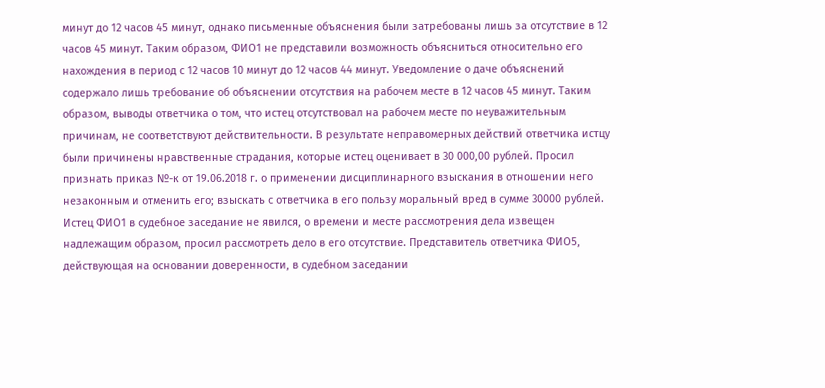минут до 12 часов 45 минут, однако письменные объяснения были затребованы лишь за отсутствие в 12 часов 45 минут. Таким образом, ФИО1 не представили возможность объясниться относительно его нахождения в период с 12 часов 10 минут до 12 часов 44 минут. Уведомление о даче объяснений содержало лишь требование об объяснении отсутствия на рабочем месте в 12 часов 45 минут. Таким образом, выводы ответчика о том, что истец отсутствовал на рабочем месте по неуважительным причинам, не соответствуют действительности. В результате неправомерных действий ответчика истцу были причинены нравственные страдания, которые истец оценивает в 30 000,00 рублей. Просил признать приказ №-к от 19.06.2018 г. о применении дисциплинарного взыскания в отношении него незаконным и отменить его; взыскать с ответчика в его пользу моральный вред в сумме 30000 рублей. Истец ФИО1 в судебное заседание не явился, о времени и месте рассмотрения дела извещен надлежащим образом, просил рассмотреть дело в его отсутствие. Представитель ответчика ФИО5, действующая на основании доверенности, в судебном заседании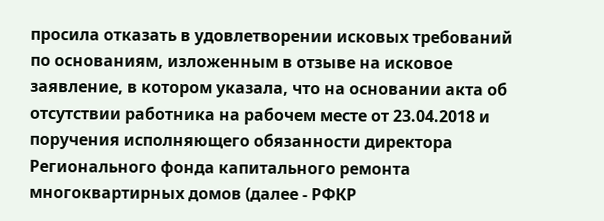просила отказать в удовлетворении исковых требований по основаниям, изложенным в отзыве на исковое заявление, в котором указала, что на основании акта об отсутствии работника на рабочем месте от 23.04.2018 и поручения исполняющего обязанности директора Регионального фонда капитального ремонта многоквартирных домов (далее - РФКР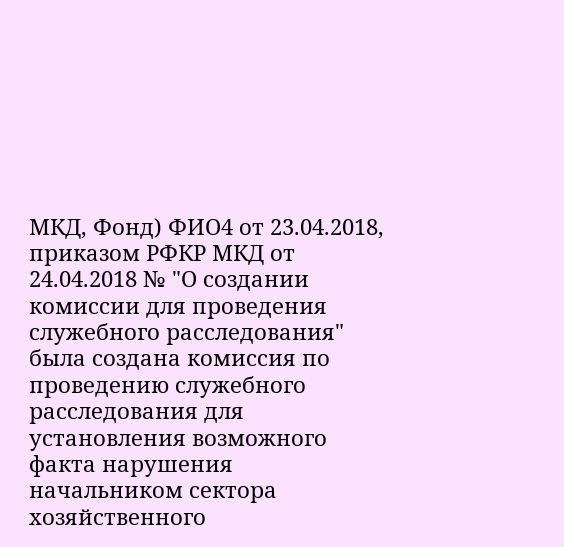МКД, Фонд) ФИО4 от 23.04.2018, приказом РФКР МКД от 24.04.2018 № "О создании комиссии для проведения служебного расследования" была создана комиссия по проведению служебного расследования для установления возможного факта нарушения начальником сектора хозяйственного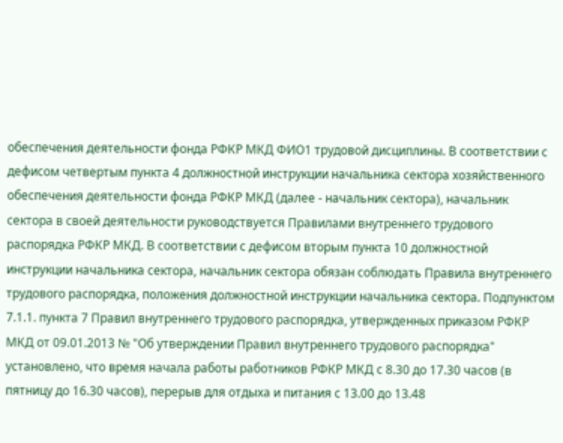обеспечения деятельности фонда РФКР МКД ФИО1 трудовой дисциплины. В соответствии с дефисом четвертым пункта 4 должностной инструкции начальника сектора хозяйственного обеспечения деятельности фонда РФКР МКД (далее - начальник сектора), начальник сектора в своей деятельности руководствуется Правилами внутреннего трудового распорядка РФКР МКД. В соответствии с дефисом вторым пункта 10 должностной инструкции начальника сектора, начальник сектора обязан соблюдать Правила внутреннего трудового распорядка, положения должностной инструкции начальника сектора. Подпунктом 7.1.1. пункта 7 Правил внутреннего трудового распорядка, утвержденных приказом РФКР МКД от 09.01.2013 № "Об утверждении Правил внутреннего трудового распорядка" установлено, что время начала работы работников РФКР МКД с 8.30 до 17.30 часов (в пятницу до 16.30 часов), перерыв для отдыха и питания с 13.00 до 13.48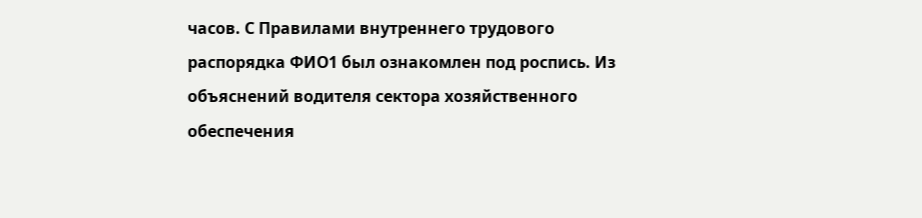часов. С Правилами внутреннего трудового распорядка ФИО1 был ознакомлен под роспись. Из объяснений водителя сектора хозяйственного обеспечения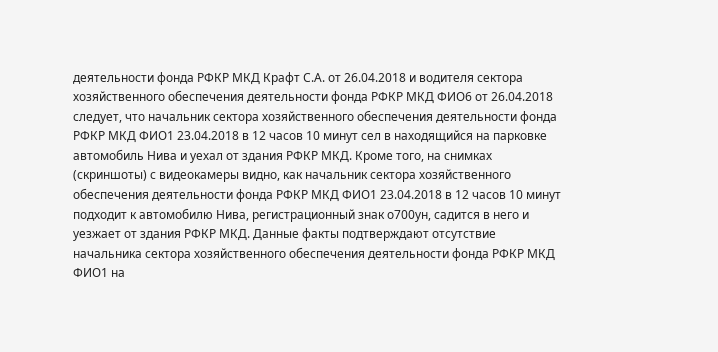деятельности фонда РФКР МКД Крафт С.А. от 26.04.2018 и водителя сектора хозяйственного обеспечения деятельности фонда РФКР МКД ФИО6 от 26.04.2018 следует, что начальник сектора хозяйственного обеспечения деятельности фонда РФКР МКД ФИО1 23.04.2018 в 12 часов 10 минут сел в находящийся на парковке автомобиль Нива и уехал от здания РФКР МКД. Кроме того, на снимках (скриншоты) с видеокамеры видно, как начальник сектора хозяйственного обеспечения деятельности фонда РФКР МКД ФИО1 23.04.2018 в 12 часов 10 минут подходит к автомобилю Нива, регистрационный знак о700ун, садится в него и уезжает от здания РФКР МКД. Данные факты подтверждают отсутствие начальника сектора хозяйственного обеспечения деятельности фонда РФКР МКД ФИО1 на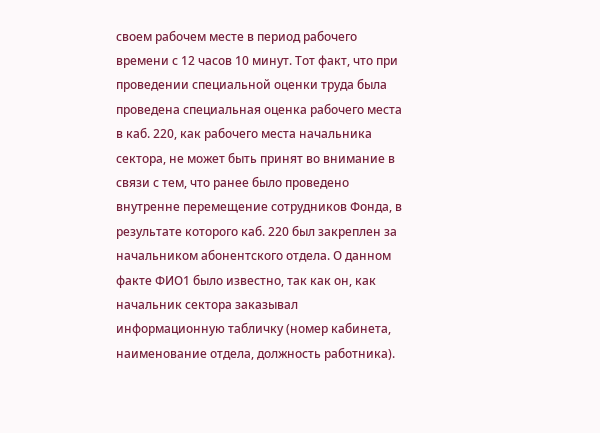своем рабочем месте в период рабочего времени с 12 часов 10 минут. Тот факт, что при проведении специальной оценки труда была проведена специальная оценка рабочего места в каб. 220, как рабочего места начальника сектора, не может быть принят во внимание в связи с тем, что ранее было проведено внутренне перемещение сотрудников Фонда, в результате которого каб. 220 был закреплен за начальником абонентского отдела. О данном факте ФИО1 было известно, так как он, как начальник сектора заказывал информационную табличку (номер кабинета, наименование отдела, должность работника).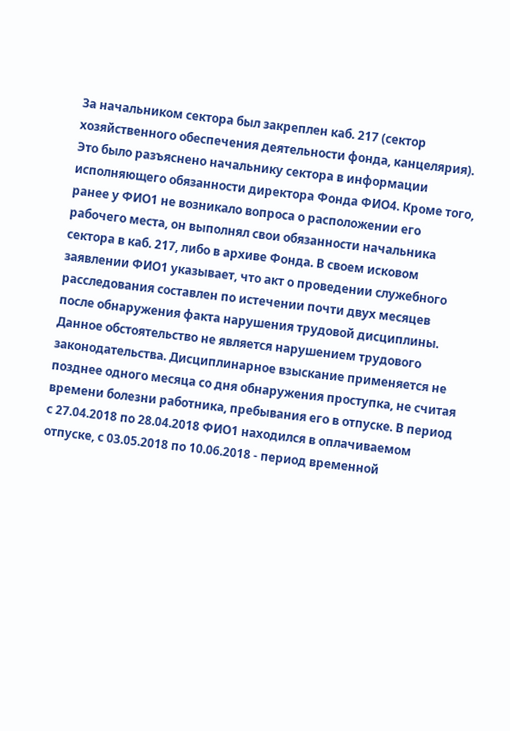За начальником сектора был закреплен каб. 217 (сектор хозяйственного обеспечения деятельности фонда, канцелярия). Это было разъяснено начальнику сектора в информации исполняющего обязанности директора Фонда ФИО4. Кроме того, ранее у ФИО1 не возникало вопроса о расположении его рабочего места, он выполнял свои обязанности начальника сектора в каб. 217, либо в архиве Фонда. В своем исковом заявлении ФИО1 указывает, что акт о проведении служебного расследования составлен по истечении почти двух месяцев после обнаружения факта нарушения трудовой дисциплины. Данное обстоятельство не является нарушением трудового законодательства. Дисциплинарное взыскание применяется не позднее одного месяца со дня обнаружения проступка, не считая времени болезни работника, пребывания его в отпуске. В период с 27.04.2018 по 28.04.2018 ФИО1 находился в оплачиваемом отпуске, с 03.05.2018 по 10.06.2018 - период временной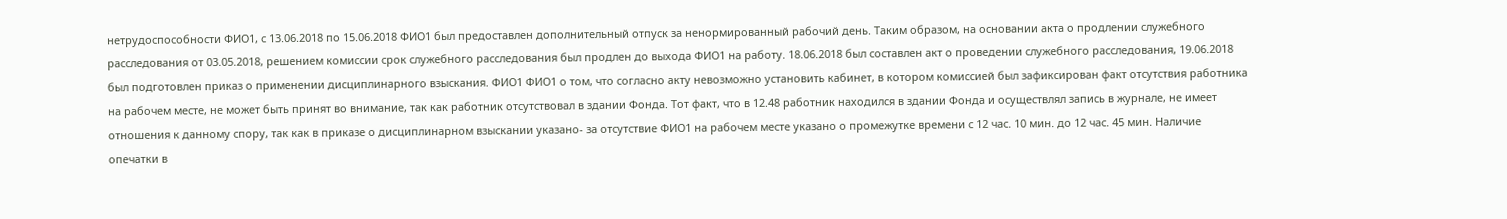нетрудоспособности ФИО1, с 13.06.2018 по 15.06.2018 ФИО1 был предоставлен дополнительный отпуск за ненормированный рабочий день. Таким образом, на основании акта о продлении служебного расследования от 03.05.2018, решением комиссии срок служебного расследования был продлен до выхода ФИО1 на работу. 18.06.2018 был составлен акт о проведении служебного расследования, 19.06.2018 был подготовлен приказ о применении дисциплинарного взыскания. ФИО1 ФИО1 о том, что согласно акту невозможно установить кабинет, в котором комиссией был зафиксирован факт отсутствия работника на рабочем месте, не может быть принят во внимание, так как работник отсутствовал в здании Фонда. Тот факт, что в 12.48 работник находился в здании Фонда и осуществлял запись в журнале, не имеет отношения к данному спору, так как в приказе о дисциплинарном взыскании указано- за отсутствие ФИО1 на рабочем месте указано о промежутке времени с 12 час. 10 мин. до 12 час. 45 мин. Наличие опечатки в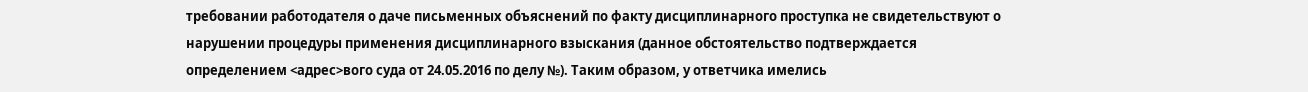требовании работодателя о даче письменных объяснений по факту дисциплинарного проступка не свидетельствуют о нарушении процедуры применения дисциплинарного взыскания (данное обстоятельство подтверждается определением <адрес>вого суда от 24.05.2016 по делу №). Таким образом, у ответчика имелись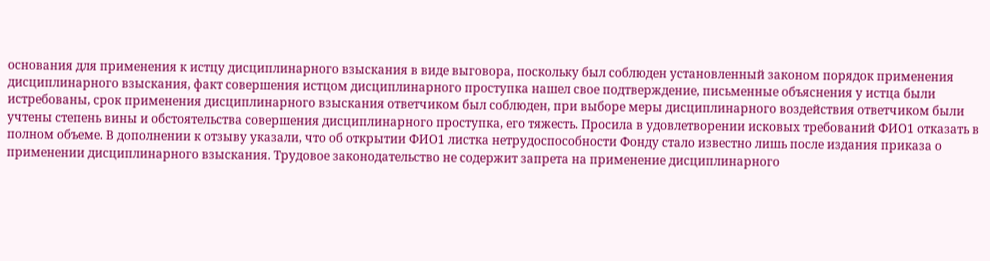основания для применения к истцу дисциплинарного взыскания в виде выговора, поскольку был соблюден установленный законом порядок применения дисциплинарного взыскания, факт совершения истцом дисциплинарного проступка нашел свое подтверждение, письменные объяснения у истца были истребованы, срок применения дисциплинарного взыскания ответчиком был соблюден, при выборе меры дисциплинарного воздействия ответчиком были учтены степень вины и обстоятельства совершения дисциплинарного проступка, его тяжесть. Просила в удовлетворении исковых требований ФИО1 отказать в полном объеме. В дополнении к отзыву указали, что об открытии ФИО1 листка нетрудоспособности Фонду стало известно лишь после издания приказа о применении дисциплинарного взыскания. Трудовое законодательство не содержит запрета на применение дисциплинарного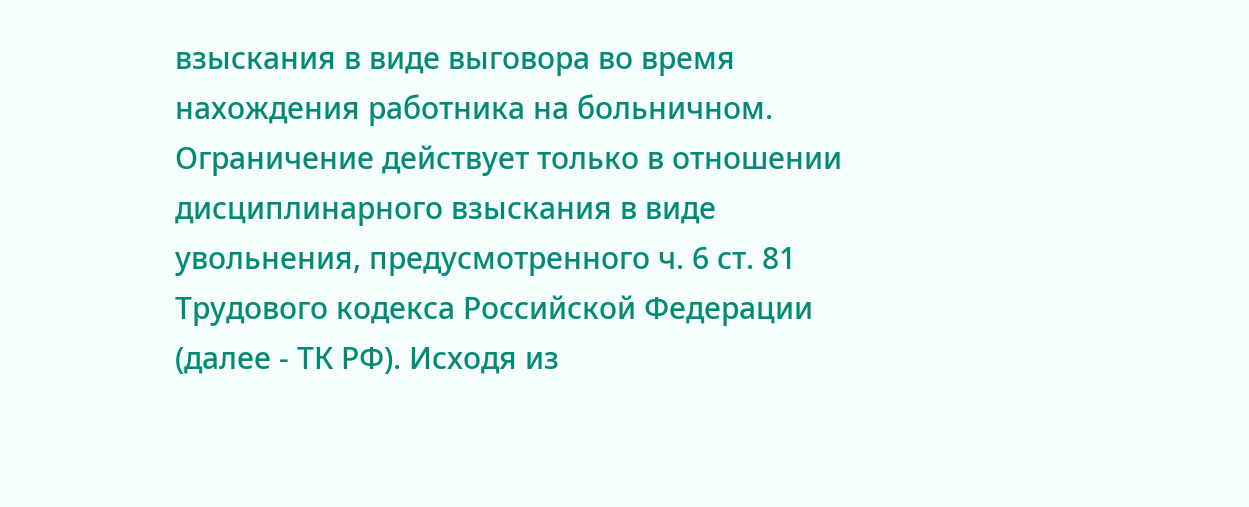взыскания в виде выговора во время нахождения работника на больничном. Ограничение действует только в отношении дисциплинарного взыскания в виде увольнения, предусмотренного ч. 6 ст. 81 Трудового кодекса Российской Федерации (далее - ТК РФ). Исходя из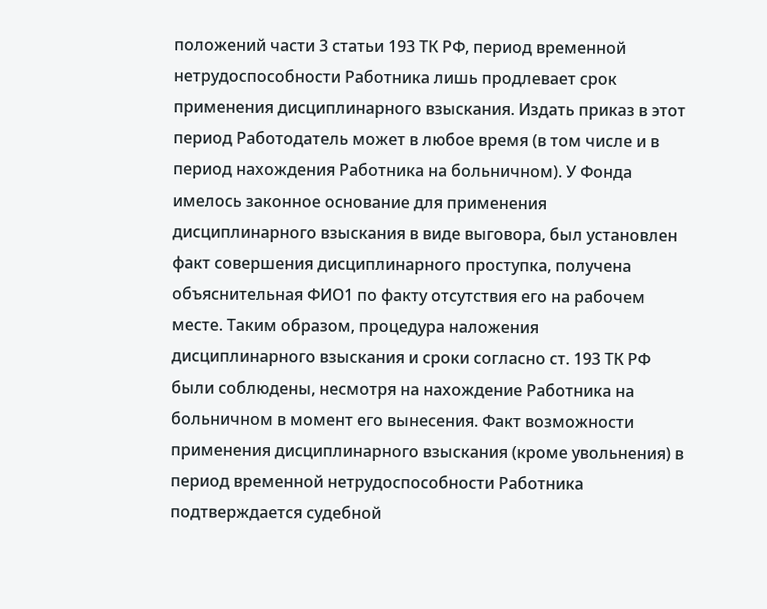положений части 3 статьи 193 ТК РФ, период временной нетрудоспособности Работника лишь продлевает срок применения дисциплинарного взыскания. Издать приказ в этот период Работодатель может в любое время (в том числе и в период нахождения Работника на больничном). У Фонда имелось законное основание для применения дисциплинарного взыскания в виде выговора, был установлен факт совершения дисциплинарного проступка, получена объяснительная ФИО1 по факту отсутствия его на рабочем месте. Таким образом, процедура наложения дисциплинарного взыскания и сроки согласно ст. 193 ТК РФ были соблюдены, несмотря на нахождение Работника на больничном в момент его вынесения. Факт возможности применения дисциплинарного взыскания (кроме увольнения) в период временной нетрудоспособности Работника подтверждается судебной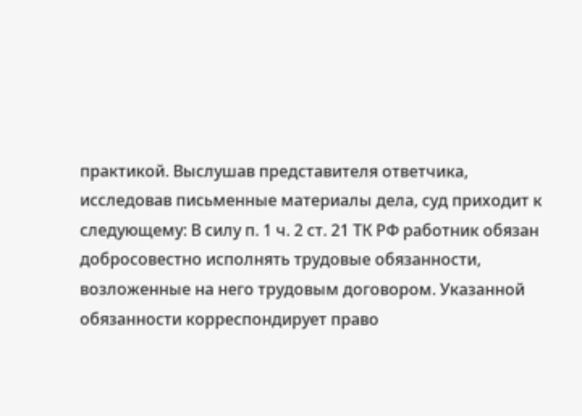практикой. Выслушав представителя ответчика, исследовав письменные материалы дела, суд приходит к следующему: В силу п. 1 ч. 2 ст. 21 ТК РФ работник обязан добросовестно исполнять трудовые обязанности, возложенные на него трудовым договором. Указанной обязанности корреспондирует право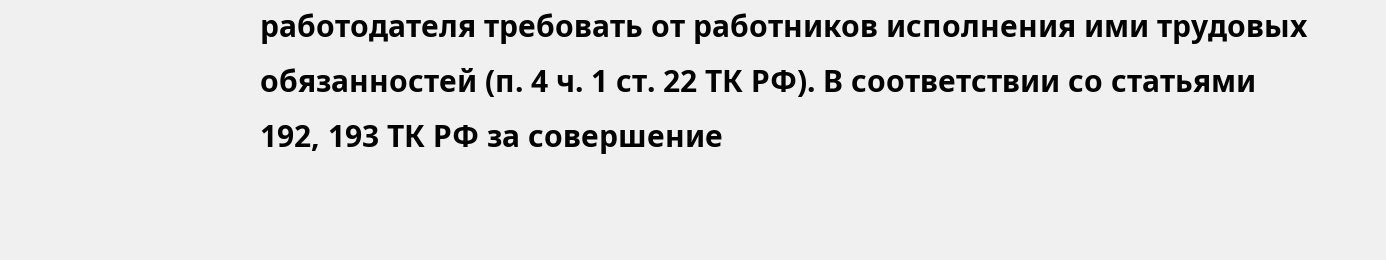работодателя требовать от работников исполнения ими трудовых обязанностей (п. 4 ч. 1 ст. 22 ТК РФ). В соответствии со статьями 192, 193 ТК РФ за совершение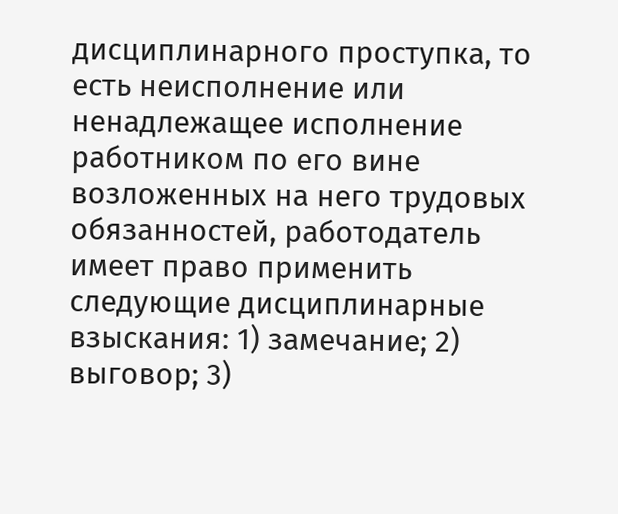дисциплинарного проступка, то есть неисполнение или ненадлежащее исполнение работником по его вине возложенных на него трудовых обязанностей, работодатель имеет право применить следующие дисциплинарные взыскания: 1) замечание; 2) выговор; 3)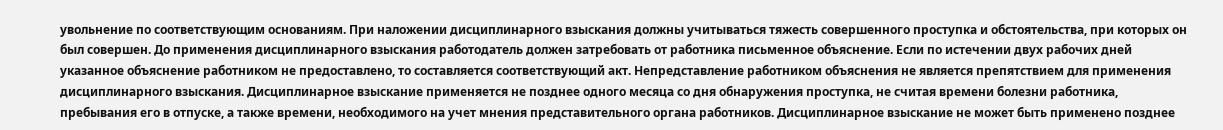увольнение по соответствующим основаниям. При наложении дисциплинарного взыскания должны учитываться тяжесть совершенного проступка и обстоятельства, при которых он был совершен. До применения дисциплинарного взыскания работодатель должен затребовать от работника письменное объяснение. Если по истечении двух рабочих дней указанное объяснение работником не предоставлено, то составляется соответствующий акт. Непредставление работником объяснения не является препятствием для применения дисциплинарного взыскания. Дисциплинарное взыскание применяется не позднее одного месяца со дня обнаружения проступка, не считая времени болезни работника, пребывания его в отпуске, а также времени, необходимого на учет мнения представительного органа работников. Дисциплинарное взыскание не может быть применено позднее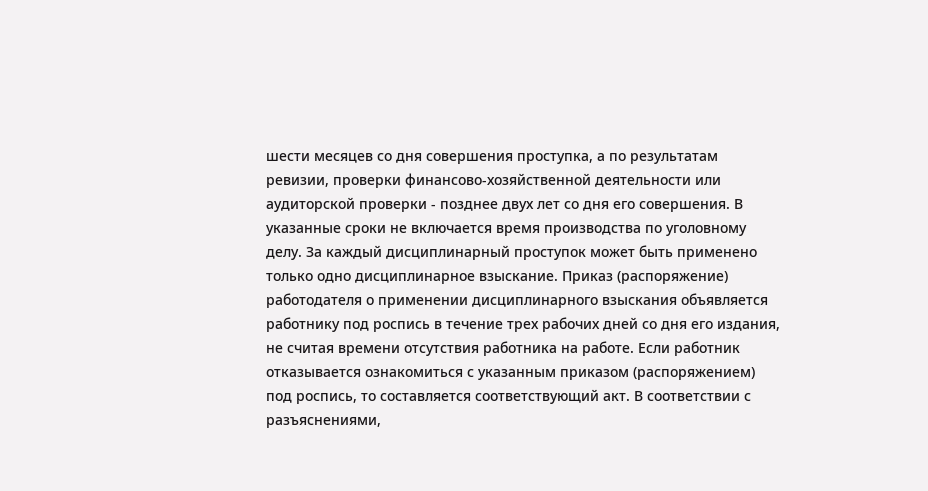шести месяцев со дня совершения проступка, а по результатам ревизии, проверки финансово-хозяйственной деятельности или аудиторской проверки - позднее двух лет со дня его совершения. В указанные сроки не включается время производства по уголовному делу. За каждый дисциплинарный проступок может быть применено только одно дисциплинарное взыскание. Приказ (распоряжение) работодателя о применении дисциплинарного взыскания объявляется работнику под роспись в течение трех рабочих дней со дня его издания, не считая времени отсутствия работника на работе. Если работник отказывается ознакомиться с указанным приказом (распоряжением) под роспись, то составляется соответствующий акт. В соответствии с разъяснениями,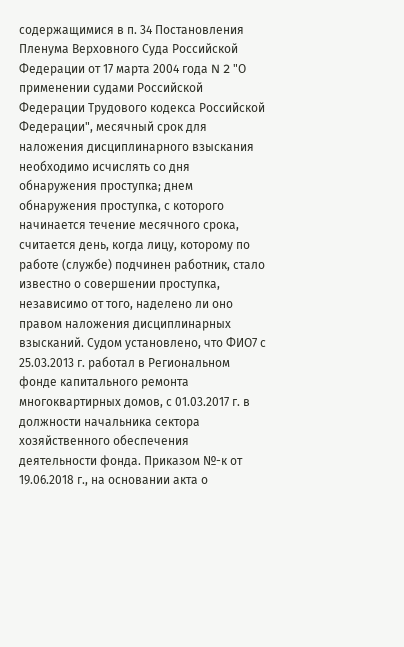содержащимися в п. 34 Постановления Пленума Верховного Суда Российской Федерации от 17 марта 2004 года N 2 "О применении судами Российской Федерации Трудового кодекса Российской Федерации", месячный срок для наложения дисциплинарного взыскания необходимо исчислять со дня обнаружения проступка; днем обнаружения проступка, с которого начинается течение месячного срока, считается день, когда лицу, которому по работе (службе) подчинен работник, стало известно о совершении проступка, независимо от того, наделено ли оно правом наложения дисциплинарных взысканий. Судом установлено, что ФИО7 с 25.03.2013 г. работал в Региональном фонде капитального ремонта многоквартирных домов, с 01.03.2017 г. в должности начальника сектора хозяйственного обеспечения деятельности фонда. Приказом №-к от 19.06.2018 г., на основании акта о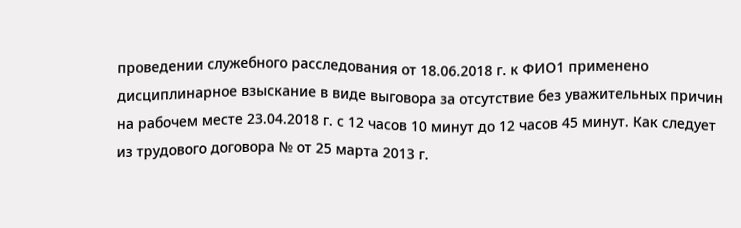проведении служебного расследования от 18.06.2018 г. к ФИО1 применено дисциплинарное взыскание в виде выговора за отсутствие без уважительных причин на рабочем месте 23.04.2018 г. с 12 часов 10 минут до 12 часов 45 минут. Как следует из трудового договора № от 25 марта 2013 г.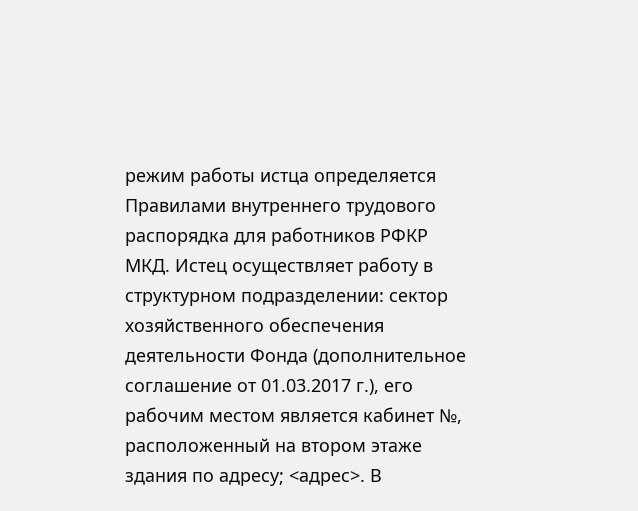режим работы истца определяется Правилами внутреннего трудового распорядка для работников РФКР МКД. Истец осуществляет работу в структурном подразделении: сектор хозяйственного обеспечения деятельности Фонда (дополнительное соглашение от 01.03.2017 г.), его рабочим местом является кабинет №, расположенный на втором этаже здания по адресу; <адрес>. В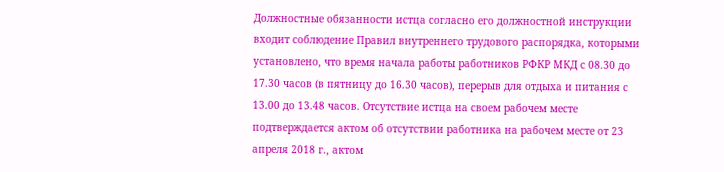Должностные обязанности истца согласно его должностной инструкции входит соблюдение Правил внутреннего трудового распорядка, которыми установлено, что время начала работы работников РФКР МКД с 08.30 до 17.30 часов (в пятницу до 16.30 часов), перерыв для отдыха и питания с 13.00 до 13.48 часов. Отсутствие истца на своем рабочем месте подтверждается актом об отсутствии работника на рабочем месте от 23 апреля 2018 г., актом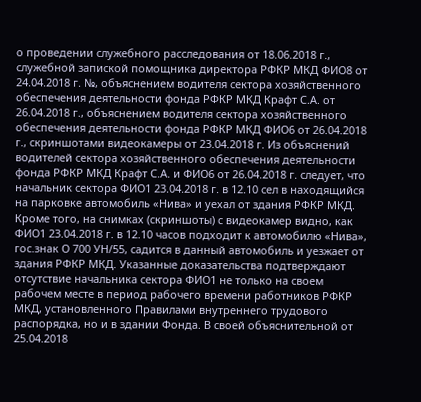о проведении служебного расследования от 18.06.2018 г., служебной запиской помощника директора РФКР МКД ФИО8 от 24.04.2018 г. №, объяснением водителя сектора хозяйственного обеспечения деятельности фонда РФКР МКД Крафт С.А. от 26.04.2018 г., объяснением водителя сектора хозяйственного обеспечения деятельности фонда РФКР МКД ФИО6 от 26.04.2018 г., скриншотами видеокамеры от 23.04.2018 г. Из объяснений водителей сектора хозяйственного обеспечения деятельности фонда РФКР МКД Крафт С.А. и ФИО6 от 26.04.2018 г. следует, что начальник сектора ФИО1 23.04.2018 г. в 12.10 сел в находящийся на парковке автомобиль «Нива» и уехал от здания РФКР МКД. Кроме того, на снимках (скриншоты) с видеокамер видно, как ФИО1 23.04.2018 г. в 12.10 часов подходит к автомобилю «Нива», гос.знак О 700 УН/55, садится в данный автомобиль и уезжает от здания РФКР МКД. Указанные доказательства подтверждают отсутствие начальника сектора ФИО1 не только на своем рабочем месте в период рабочего времени работников РФКР МКД, установленного Правилами внутреннего трудового распорядка, но и в здании Фонда. В своей объяснительной от 25.04.2018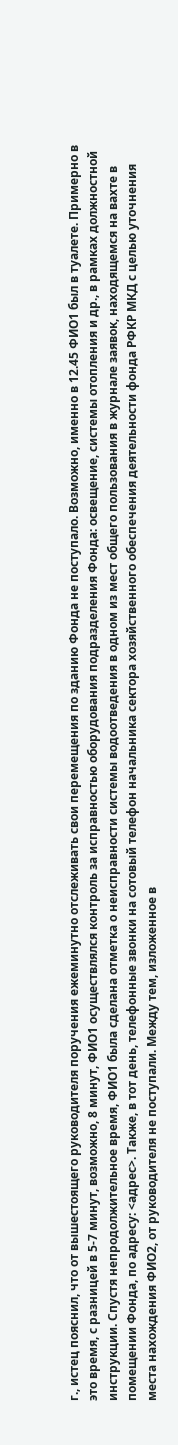г., истец пояснил, что от вышестоящего руководителя поручения ежеминутно отслеживать свои перемещения по зданию Фонда не поступало. Возможно, именно в 12.45 ФИО1 был в туалете. Примерно в это время, с разницей в 5-7 минут, возможно, 8 минут, ФИО1 осуществлялся контроль за исправностью оборудования подразделения Фонда: освещение, системы отопления и др., в рамках должностной инструкции. Спустя непродолжительное время, ФИО1 была сделана отметка о неисправности системы водоотведения в одном из мест общего пользования в журнале заявок, находящемся на вахте в помещении Фонда, по адресу: <адрес>. Также, в тот день, телефонные звонки на сотовый телефон начальника сектора хозяйственного обеспечения деятельности фонда РФКР МКД с целью уточнения места нахождения ФИО2, от руководителя не поступали. Между тем, изложенное в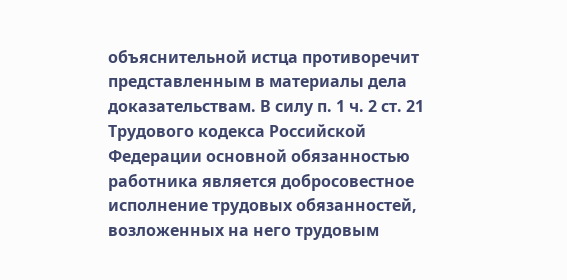объяснительной истца противоречит представленным в материалы дела доказательствам. В силу п. 1 ч. 2 ст. 21 Трудового кодекса Российской Федерации основной обязанностью работника является добросовестное исполнение трудовых обязанностей, возложенных на него трудовым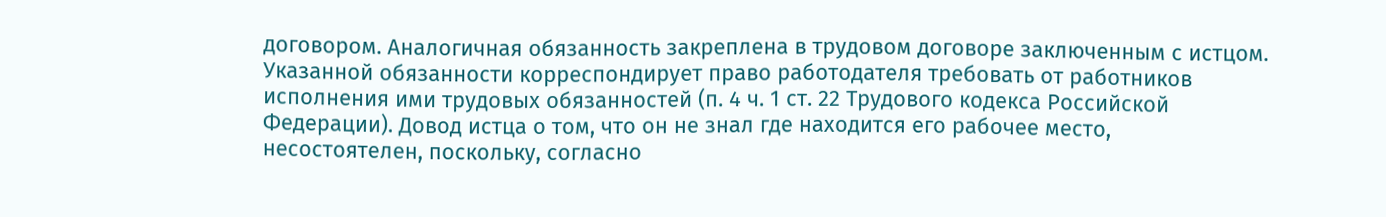договором. Аналогичная обязанность закреплена в трудовом договоре заключенным с истцом. Указанной обязанности корреспондирует право работодателя требовать от работников исполнения ими трудовых обязанностей (п. 4 ч. 1 ст. 22 Трудового кодекса Российской Федерации). Довод истца о том, что он не знал где находится его рабочее место, несостоятелен, поскольку, согласно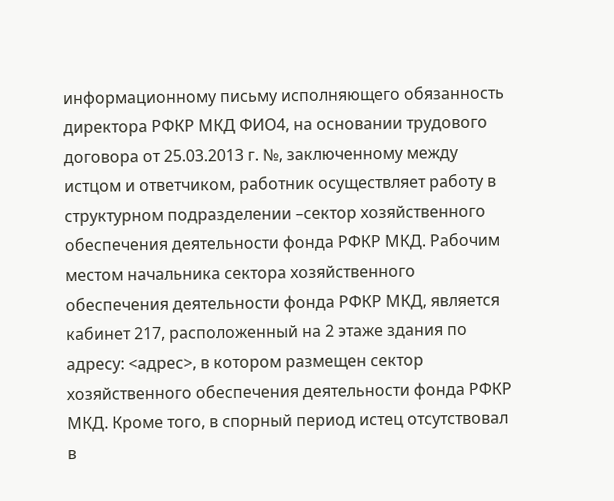информационному письму исполняющего обязанность директора РФКР МКД ФИО4, на основании трудового договора от 25.03.2013 г. №, заключенному между истцом и ответчиком, работник осуществляет работу в структурном подразделении –сектор хозяйственного обеспечения деятельности фонда РФКР МКД. Рабочим местом начальника сектора хозяйственного обеспечения деятельности фонда РФКР МКД, является кабинет 217, расположенный на 2 этаже здания по адресу: <адрес>, в котором размещен сектор хозяйственного обеспечения деятельности фонда РФКР МКД. Кроме того, в спорный период истец отсутствовал в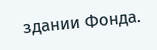здании Фонда.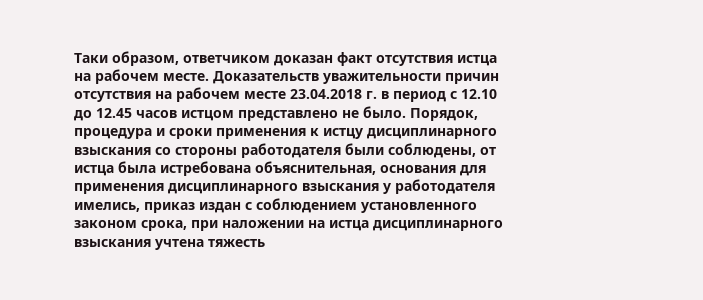Таки образом, ответчиком доказан факт отсутствия истца на рабочем месте. Доказательств уважительности причин отсутствия на рабочем месте 23.04.2018 г. в период с 12.10 до 12.45 часов истцом представлено не было. Порядок, процедура и сроки применения к истцу дисциплинарного взыскания со стороны работодателя были соблюдены, от истца была истребована объяснительная, основания для применения дисциплинарного взыскания у работодателя имелись, приказ издан с соблюдением установленного законом срока, при наложении на истца дисциплинарного взыскания учтена тяжесть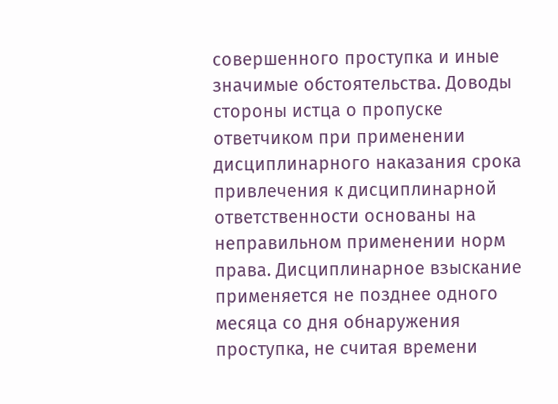совершенного проступка и иные значимые обстоятельства. Доводы стороны истца о пропуске ответчиком при применении дисциплинарного наказания срока привлечения к дисциплинарной ответственности основаны на неправильном применении норм права. Дисциплинарное взыскание применяется не позднее одного месяца со дня обнаружения проступка, не считая времени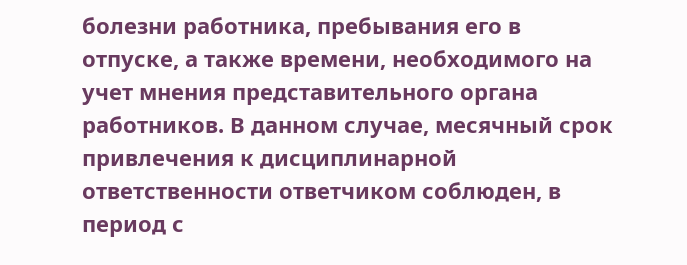болезни работника, пребывания его в отпуске, а также времени, необходимого на учет мнения представительного органа работников. В данном случае, месячный срок привлечения к дисциплинарной ответственности ответчиком соблюден, в период с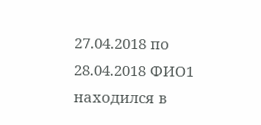27.04.2018 по 28.04.2018 ФИО1 находился в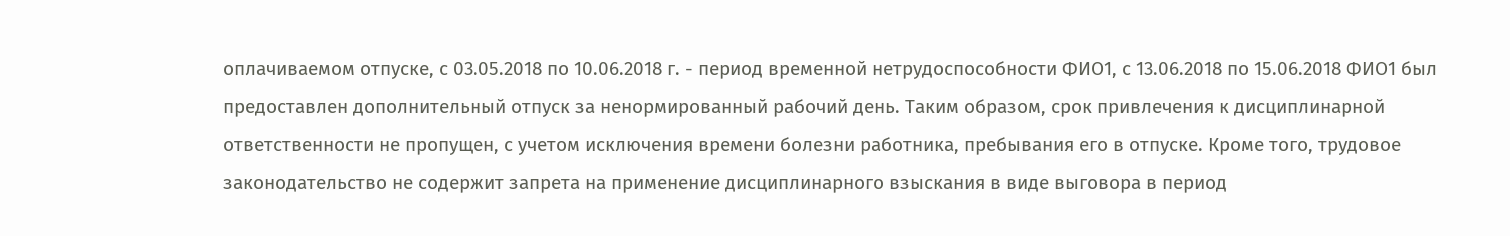оплачиваемом отпуске, с 03.05.2018 по 10.06.2018 г. - период временной нетрудоспособности ФИО1, с 13.06.2018 по 15.06.2018 ФИО1 был предоставлен дополнительный отпуск за ненормированный рабочий день. Таким образом, срок привлечения к дисциплинарной ответственности не пропущен, с учетом исключения времени болезни работника, пребывания его в отпуске. Кроме того, трудовое законодательство не содержит запрета на применение дисциплинарного взыскания в виде выговора в период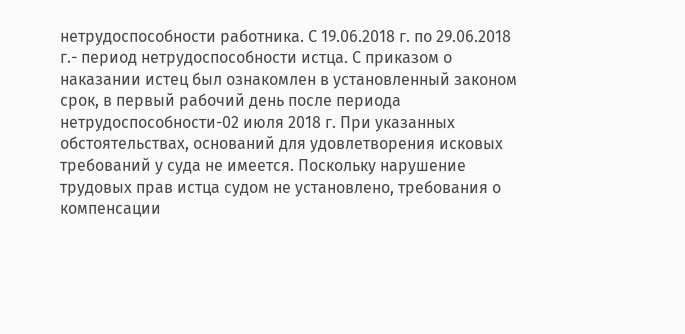нетрудоспособности работника. С 19.06.2018 г. по 29.06.2018 г.- период нетрудоспособности истца. С приказом о наказании истец был ознакомлен в установленный законом срок, в первый рабочий день после периода нетрудоспособности-02 июля 2018 г. При указанных обстоятельствах, оснований для удовлетворения исковых требований у суда не имеется. Поскольку нарушение трудовых прав истца судом не установлено, требования о компенсации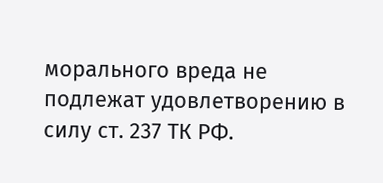морального вреда не подлежат удовлетворению в силу ст. 237 ТК РФ.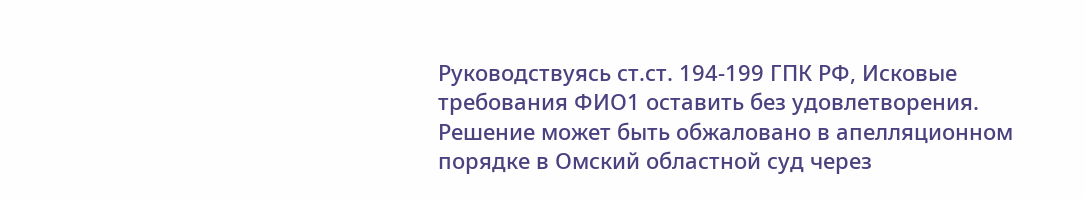Руководствуясь ст.ст. 194-199 ГПК РФ, Исковые требования ФИО1 оставить без удовлетворения. Решение может быть обжаловано в апелляционном порядке в Омский областной суд через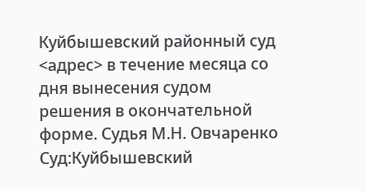Куйбышевский районный суд <адрес> в течение месяца со дня вынесения судом решения в окончательной форме. Судья М.Н. Овчаренко Суд:Куйбышевский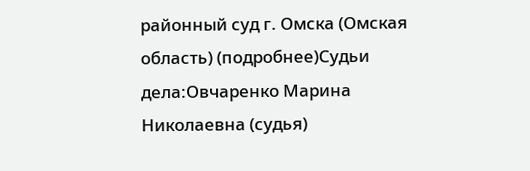районный суд г. Омска (Омская область) (подробнее)Судьи дела:Овчаренко Марина Николаевна (судья)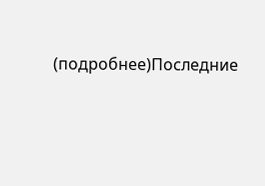(подробнее)Последние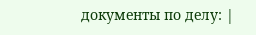документы по делу: |